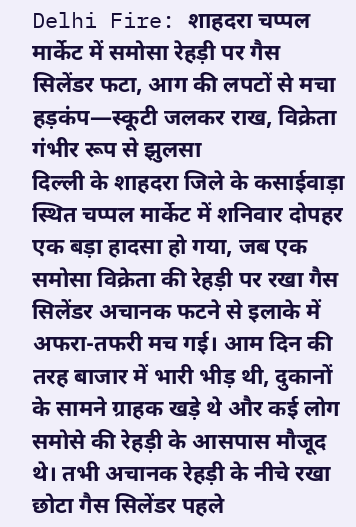Delhi Fire: शाहदरा चप्पल मार्केट में समोसा रेहड़ी पर गैस सिलेंडर फटा, आग की लपटों से मचा हड़कंप—स्कूटी जलकर राख, विक्रेता गंभीर रूप से झुलसा
दिल्ली के शाहदरा जिले के कसाईवाड़ा स्थित चप्पल मार्केट में शनिवार दोपहर एक बड़ा हादसा हो गया, जब एक समोसा विक्रेता की रेहड़ी पर रखा गैस सिलेंडर अचानक फटने से इलाके में अफरा-तफरी मच गई। आम दिन की तरह बाजार में भारी भीड़ थी, दुकानों के सामने ग्राहक खड़े थे और कई लोग समोसे की रेहड़ी के आसपास मौजूद थे। तभी अचानक रेहड़ी के नीचे रखा छोटा गैस सिलेंडर पहले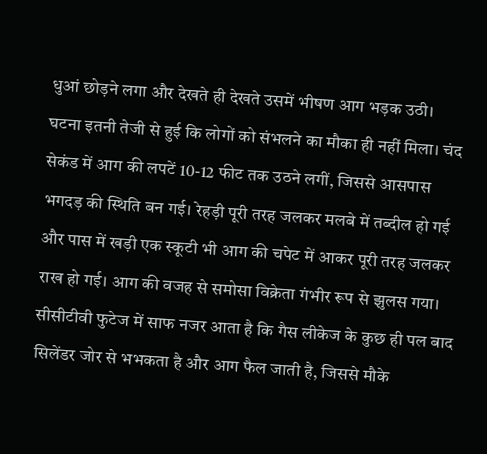धुआं छोड़ने लगा और देखते ही देखते उसमें भीषण आग भड़क उठी।
घटना इतनी तेजी से हुई कि लोगों को संभलने का मौका ही नहीं मिला। चंद सेकंड में आग की लपटें 10-12 फीट तक उठने लगीं, जिससे आसपास भगदड़ की स्थिति बन गई। रेहड़ी पूरी तरह जलकर मलबे में तब्दील हो गई और पास में खड़ी एक स्कूटी भी आग की चपेट में आकर पूरी तरह जलकर राख हो गई। आग की वजह से समोसा विक्रेता गंभीर रूप से झुलस गया। सीसीटीवी फुटेज में साफ नजर आता है कि गैस लीकेज के कुछ ही पल बाद सिलेंडर जोर से भभकता है और आग फैल जाती है, जिससे मौके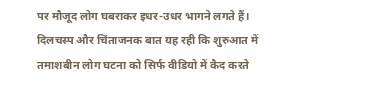पर मौजूद लोग घबराकर इधर-उधर भागने लगते हैं।
दिलचस्प और चिंताजनक बात यह रही कि शुरुआत में तमाशबीन लोग घटना को सिर्फ वीडियो में कैद करते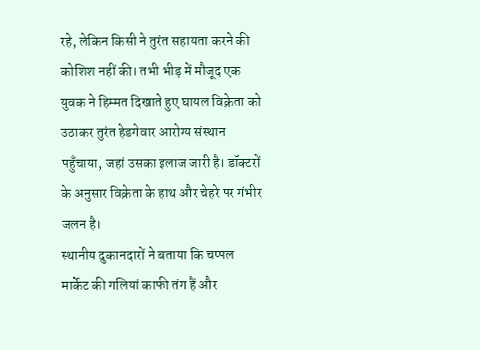रहे, लेकिन किसी ने तुरंत सहायता करने की कोशिश नहीं की। तभी भीड़ में मौजूद एक युवक ने हिम्मत दिखाते हुए घायल विक्रेता को उठाकर तुरंत हेडगेवार आरोग्य संस्थान पहुँचाया, जहां उसका इलाज जारी है। डॉक्टरों के अनुसार विक्रेता के हाथ और चेहरे पर गंभीर जलन है।
स्थानीय दुकानदारों ने बताया कि चप्पल मार्केट की गलियां काफी तंग हैं और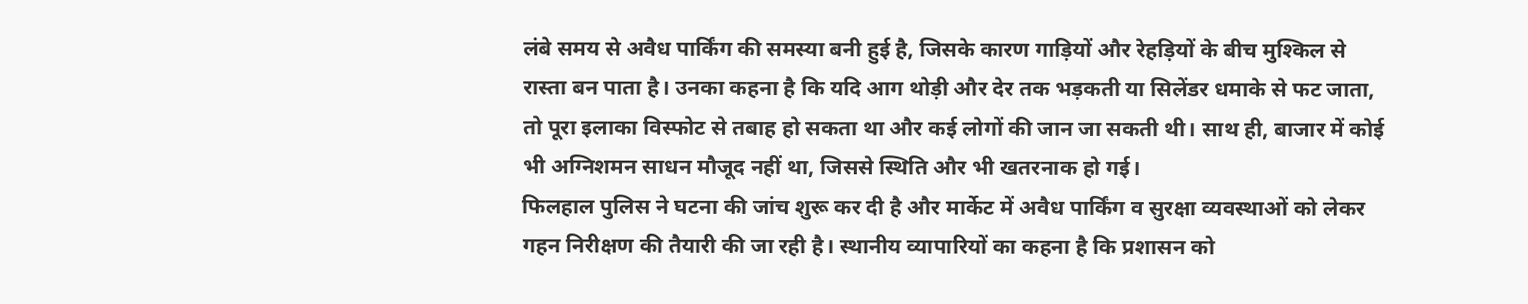लंबे समय से अवैध पार्किंग की समस्या बनी हुई है, जिसके कारण गाड़ियों और रेहड़ियों के बीच मुश्किल से रास्ता बन पाता है। उनका कहना है कि यदि आग थोड़ी और देर तक भड़कती या सिलेंडर धमाके से फट जाता, तो पूरा इलाका विस्फोट से तबाह हो सकता था और कई लोगों की जान जा सकती थी। साथ ही, बाजार में कोई भी अग्निशमन साधन मौजूद नहीं था, जिससे स्थिति और भी खतरनाक हो गई।
फिलहाल पुलिस ने घटना की जांच शुरू कर दी है और मार्केट में अवैध पार्किंग व सुरक्षा व्यवस्थाओं को लेकर गहन निरीक्षण की तैयारी की जा रही है। स्थानीय व्यापारियों का कहना है कि प्रशासन को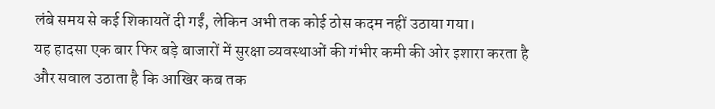लंबे समय से कई शिकायतें दी गईं, लेकिन अभी तक कोई ठोस कदम नहीं उठाया गया।
यह हादसा एक बार फिर बड़े बाजारों में सुरक्षा व्यवस्थाओं की गंभीर कमी की ओर इशारा करता है और सवाल उठाता है कि आखिर कब तक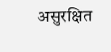असुरक्षित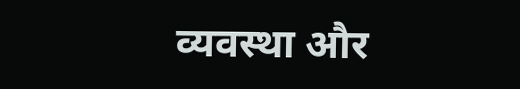व्यवस्था और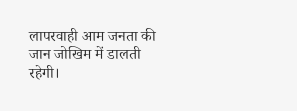लापरवाही आम जनता की जान जोखिम में डालती रहेगी।